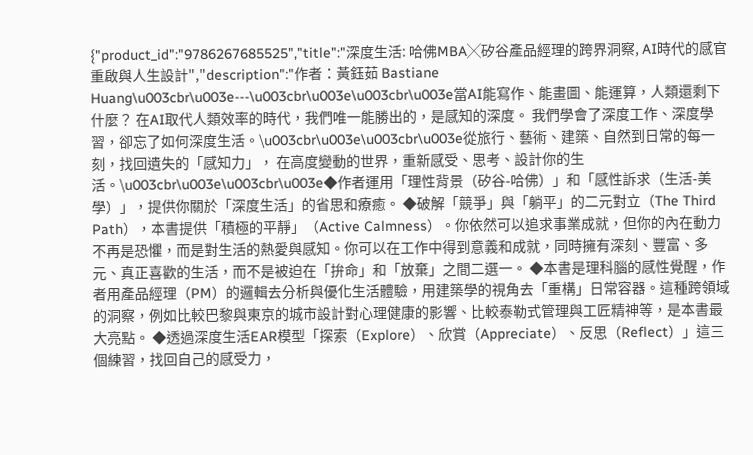{"product_id":"9786267685525","title":"深度生活: 哈佛MBA╳矽谷產品經理的跨界洞察, AI時代的感官重啟與人生設計","description":"作者：黃鈺茹 Bastiane Huang\u003cbr\u003e---\u003cbr\u003e\u003cbr\u003e當AI能寫作、能畫圖、能運算，人類還剩下什麼？ 在AI取代人類效率的時代，我們唯一能勝出的，是感知的深度。 我們學會了深度工作、深度學習，卻忘了如何深度生活。\u003cbr\u003e\u003cbr\u003e從旅行、藝術、建築、自然到日常的每一刻，找回遺失的「感知力」， 在高度變動的世界，重新感受、思考、設計你的生活。\u003cbr\u003e\u003cbr\u003e◆作者運用「理性背景（矽谷-哈佛）」和「感性訴求（生活-美學）」，提供你關於「深度生活」的省思和療癒。 ◆破解「競爭」與「躺平」的二元對立（The Third Path），本書提供「積極的平靜」（Active Calmness）。你依然可以追求事業成就，但你的內在動力不再是恐懼，而是對生活的熱愛與感知。你可以在工作中得到意義和成就，同時擁有深刻、豐富、多元、真正喜歡的生活，而不是被迫在「拚命」和「放棄」之間二選一。 ◆本書是理科腦的感性覺醒，作者用產品經理（PM）的邏輯去分析與優化生活體驗，用建築學的視角去「重構」日常容器。這種跨領域的洞察，例如比較巴黎與東京的城市設計對心理健康的影響、比較泰勒式管理與工匠精神等，是本書最大亮點。 ◆透過深度生活EAR模型「探索（Explore）、欣賞（Appreciate）、反思（Reflect）」這三個練習，找回自己的感受力，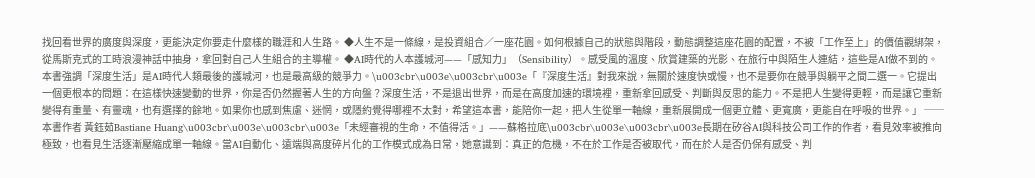找回看世界的廣度與深度，更能決定你要走什麼樣的職涯和人生路。 ◆人生不是一條線，是投資組合／一座花園。如何根據自己的狀態與階段，動態調整這座花園的配置，不被「工作至上」的價值觀綁架，從馬斯克式的工時浪漫神話中抽身，拿回對自己人生組合的主導權。 ◆AI時代的人本護城河——「感知力」（Sensibility）。感受風的溫度、欣賞建築的光影、在旅行中與陌生人連結，這些是AI做不到的。本書強調「深度生活」是AI時代人類最後的護城河，也是最高級的競爭力。\u003cbr\u003e\u003cbr\u003e「『深度生活』對我來說，無關於速度快或慢，也不是要你在競爭與躺平之間二選一。它提出一個更根本的問題：在這樣快速變動的世界，你是否仍然握著人生的方向盤？深度生活，不是退出世界，而是在高度加速的環境裡，重新拿回感受、判斷與反思的能力。不是把人生變得更輕，而是讓它重新變得有重量、有靈魂，也有選擇的餘地。如果你也感到焦慮、迷惘，或隱約覺得哪裡不太對，希望這本書，能陪你一起，把人生從單一軸線，重新展開成一個更立體、更寬廣，更能自在呼吸的世界。」 ──本書作者 黃鈺茹Bastiane Huang\u003cbr\u003e\u003cbr\u003e「未經審視的生命，不值得活。」——蘇格拉底\u003cbr\u003e\u003cbr\u003e長期在矽谷AI與科技公司工作的作者，看見效率被推向極致，也看見生活逐漸壓縮成單一軸線。當AI自動化、遠端與高度碎片化的工作模式成為日常，她意識到：真正的危機，不在於工作是否被取代，而在於人是否仍保有感受、判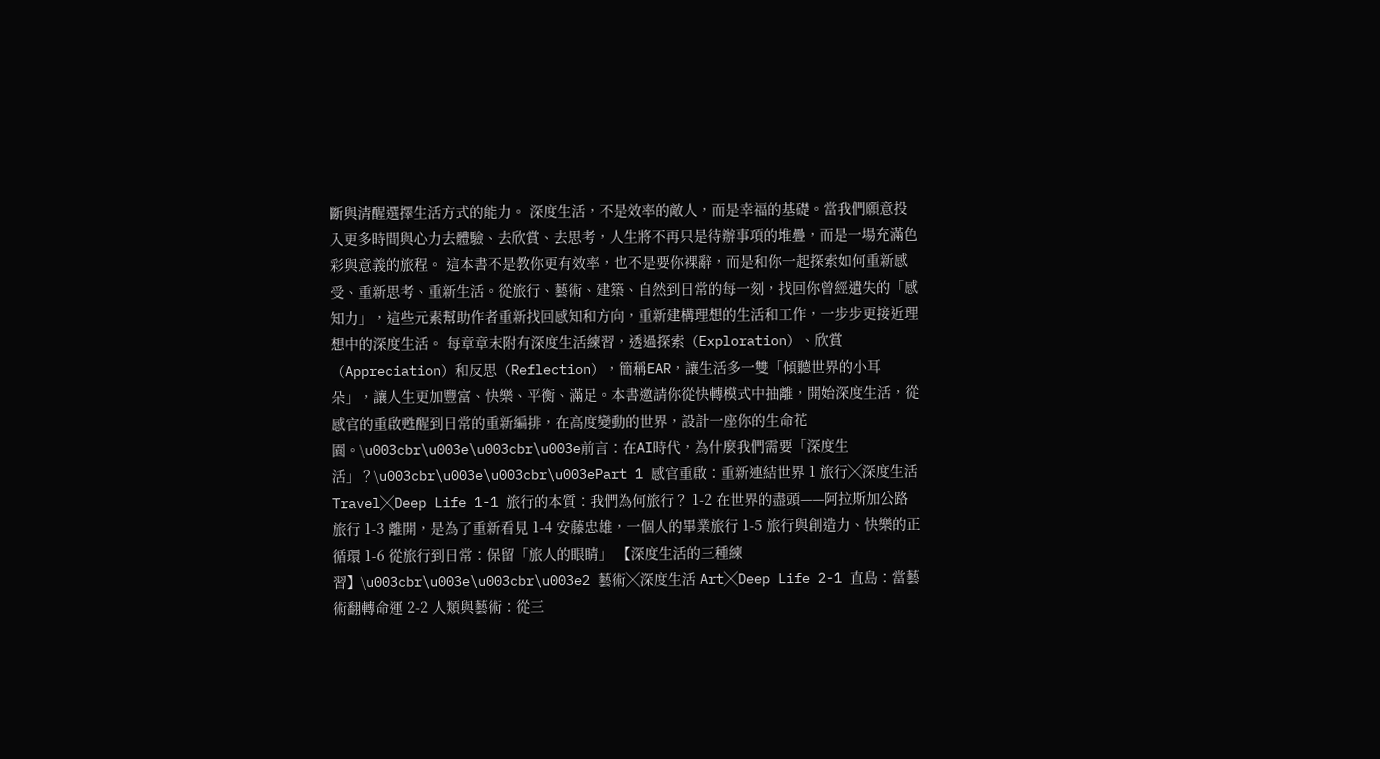斷與清醒選擇生活方式的能力。 深度生活，不是效率的敵人，而是幸福的基礎。當我們願意投入更多時間與心力去體驗、去欣賞、去思考，人生將不再只是待辦事項的堆疊，而是一場充滿色彩與意義的旅程。 這本書不是教你更有效率，也不是要你裸辭，而是和你一起探索如何重新感受、重新思考、重新生活。從旅行、藝術、建築、自然到日常的每一刻，找回你曾經遺失的「感知力」，這些元素幫助作者重新找回感知和方向，重新建構理想的生活和工作，一步步更接近理想中的深度生活。 每章章末附有深度生活練習，透過探索（Exploration）、欣賞（Appreciation）和反思（Reflection），簡稱EAR，讓生活多一雙「傾聽世界的小耳朵」，讓人生更加豐富、快樂、平衡、滿足。本書邀請你從快轉模式中抽離，開始深度生活，從感官的重啟甦醒到日常的重新編排，在高度變動的世界，設計一座你的生命花園。\u003cbr\u003e\u003cbr\u003e前言：在AI時代，為什麼我們需要「深度生活」？\u003cbr\u003e\u003cbr\u003ePart 1 感官重啟：重新連結世界 1 旅行╳深度生活 Travel╳Deep Life 1-1 旅行的本質：我們為何旅行？ 1-2 在世界的盡頭——阿拉斯加公路旅行 1-3 離開，是為了重新看見 1-4 安藤忠雄，一個人的畢業旅行 1-5 旅行與創造力、快樂的正循環 1-6 從旅行到日常：保留「旅人的眼睛」 【深度生活的三種練習】\u003cbr\u003e\u003cbr\u003e2 藝術╳深度生活 Art╳Deep Life 2-1 直島：當藝術翻轉命運 2-2 人類與藝術：從三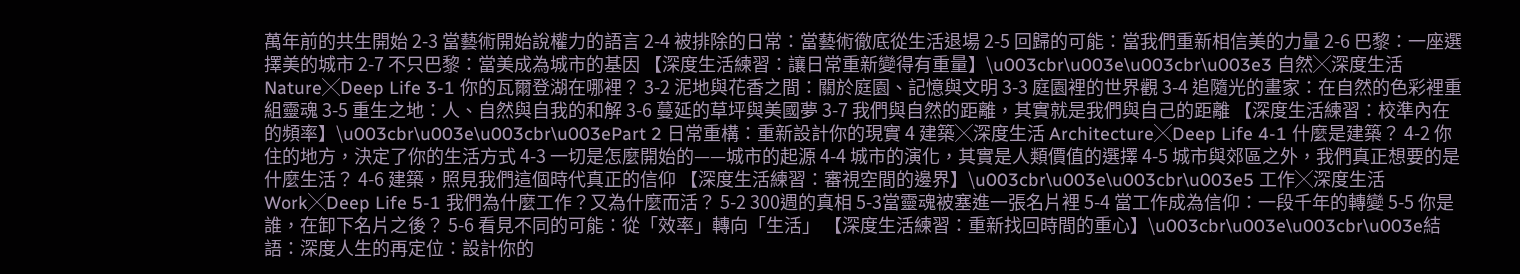萬年前的共生開始 2-3 當藝術開始說權力的語言 2-4 被排除的日常：當藝術徹底從生活退場 2-5 回歸的可能：當我們重新相信美的力量 2-6 巴黎：一座選擇美的城市 2-7 不只巴黎：當美成為城市的基因 【深度生活練習：讓日常重新變得有重量】\u003cbr\u003e\u003cbr\u003e3 自然╳深度生活 Nature╳Deep Life 3-1 你的瓦爾登湖在哪裡？ 3-2 泥地與花香之間：關於庭園、記憶與文明 3-3 庭園裡的世界觀 3-4 追隨光的畫家：在自然的色彩裡重組靈魂 3-5 重生之地：人、自然與自我的和解 3-6 蔓延的草坪與美國夢 3-7 我們與自然的距離，其實就是我們與自己的距離 【深度生活練習：校準內在的頻率】\u003cbr\u003e\u003cbr\u003ePart 2 日常重構：重新設計你的現實 4 建築╳深度生活 Architecture╳Deep Life 4-1 什麼是建築？ 4-2 你住的地方，決定了你的生活方式 4-3 一切是怎麼開始的——城市的起源 4-4 城市的演化，其實是人類價值的選擇 4-5 城市與郊區之外，我們真正想要的是什麼生活？ 4-6 建築，照見我們這個時代真正的信仰 【深度生活練習：審視空間的邊界】\u003cbr\u003e\u003cbr\u003e5 工作╳深度生活 Work╳Deep Life 5-1 我們為什麼工作？又為什麼而活？ 5-2 300週的真相 5-3當靈魂被塞進一張名片裡 5-4 當工作成為信仰：一段千年的轉變 5-5 你是誰，在卸下名片之後？ 5-6 看見不同的可能：從「效率」轉向「生活」 【深度生活練習：重新找回時間的重心】\u003cbr\u003e\u003cbr\u003e結語：深度人生的再定位：設計你的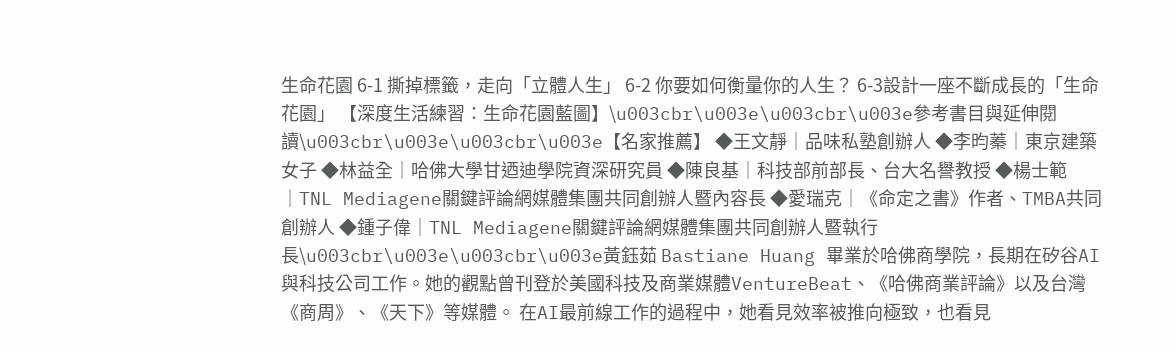生命花園 6-1 撕掉標籤，走向「立體人生」 6-2 你要如何衡量你的人生？ 6-3設計一座不斷成長的「生命花園」 【深度生活練習：生命花園藍圖】\u003cbr\u003e\u003cbr\u003e參考書目與延伸閱讀\u003cbr\u003e\u003cbr\u003e【名家推薦】 ◆王文靜│品味私塾創辦人 ◆李昀蓁│東京建築女子 ◆林益全│哈佛大學甘迺迪學院資深研究員 ◆陳良基│科技部前部長、台大名譽教授 ◆楊士範│TNL Mediagene關鍵評論網媒體集團共同創辦人暨內容長 ◆愛瑞克│《命定之書》作者、TMBA共同創辦人 ◆鍾子偉│TNL Mediagene關鍵評論網媒體集團共同創辦人暨執行長\u003cbr\u003e\u003cbr\u003e黃鈺茹 Bastiane Huang 畢業於哈佛商學院，長期在矽谷AI與科技公司工作。她的觀點曾刊登於美國科技及商業媒體VentureBeat、《哈佛商業評論》以及台灣《商周》、《天下》等媒體。 在AI最前線工作的過程中，她看見效率被推向極致，也看見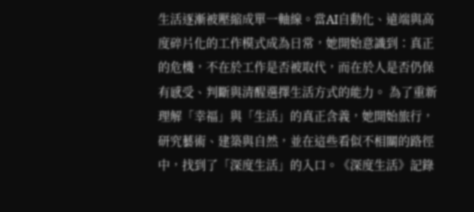生活逐漸被壓縮成單一軸線。當AI自動化、遠端與高度碎片化的工作模式成為日常，她開始意識到：真正的危機，不在於工作是否被取代，而在於人是否仍保有感受、判斷與清醒選擇生活方式的能力。 為了重新理解「幸福」與「生活」的真正含義，她開始旅行，研究藝術、建築與自然，並在這些看似不相關的路徑中，找到了「深度生活」的入口。《深度生活》記錄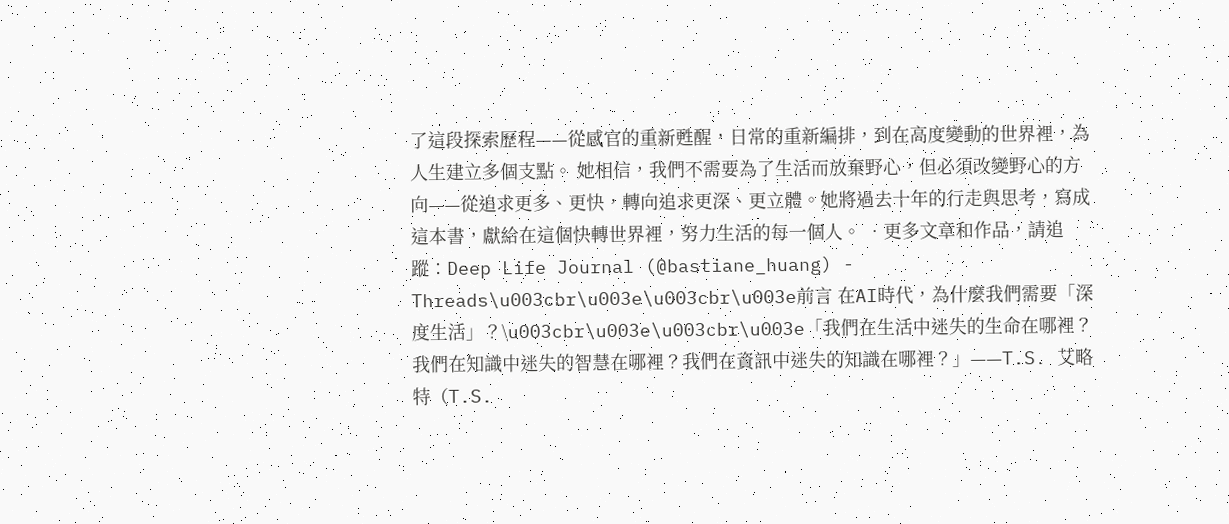了這段探索歷程——從感官的重新甦醒，日常的重新編排，到在高度變動的世界裡，為人生建立多個支點。 她相信，我們不需要為了生活而放棄野心，但必須改變野心的方向——從追求更多、更快，轉向追求更深、更立體。她將過去十年的行走與思考，寫成這本書，獻給在這個快轉世界裡，努力生活的每一個人。 ‧更多文章和作品，請追蹤：Deep Life Journal (@bastiane_huang) - Threads\u003cbr\u003e\u003cbr\u003e前言 在AI時代，為什麼我們需要「深度生活」？\u003cbr\u003e\u003cbr\u003e「我們在生活中迷失的生命在哪裡？我們在知識中迷失的智慧在哪裡？我們在資訊中迷失的知識在哪裡？」——T.S. 艾略特（T.S.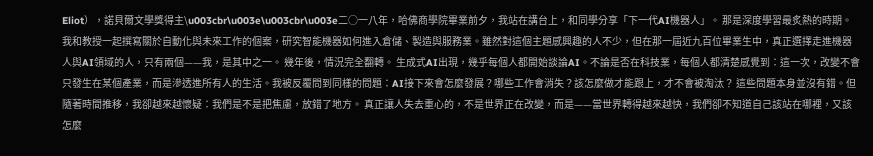Eliot），諾貝爾文學獎得主\u003cbr\u003e\u003cbr\u003e二○一八年，哈佛商學院畢業前夕，我站在講台上，和同學分享「下一代AI機器人」。 那是深度學習最炙熱的時期。我和教授一起撰寫關於自動化與未來工作的個案，研究智能機器如何進入倉儲、製造與服務業。雖然對這個主題感興趣的人不少，但在那一屆近九百位畢業生中，真正選擇走進機器人與AI領域的人，只有兩個——我，是其中之一。 幾年後，情況完全翻轉。 生成式AI出現，幾乎每個人都開始談論AI。不論是否在科技業，每個人都清楚感覺到：這一次，改變不會只發生在某個產業，而是滲透進所有人的生活。我被反覆問到同樣的問題：AI接下來會怎麼發展？哪些工作會消失？該怎麼做才能跟上，才不會被淘汰？ 這些問題本身並沒有錯。但隨著時間推移，我卻越來越懷疑：我們是不是把焦慮，放錯了地方。 真正讓人失去重心的，不是世界正在改變，而是——當世界轉得越來越快，我們卻不知道自己該站在哪裡，又該怎麼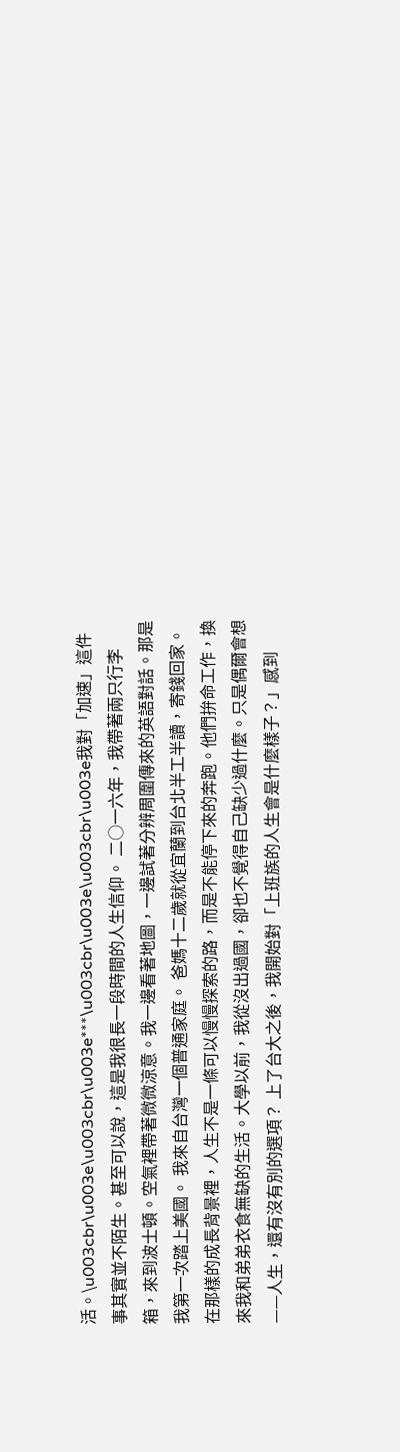活。\u003cbr\u003e\u003cbr\u003e***\u003cbr\u003e\u003cbr\u003e我對「加速」這件事其實並不陌生。甚至可以說，這是我很長一段時間的人生信仰。 二○一六年，我帶著兩只行李箱，來到波士頓。空氣裡帶著微微涼意。我一邊看著地圖，一邊試著分辨周圍傳來的英語對話。那是我第一次踏上美國。 我來自台灣一個普通家庭。 爸媽十二歲就從宜蘭到台北半工半讀，寄錢回家。在那樣的成長背景裡，人生不是一條可以慢慢探索的路，而是不能停下來的奔跑。他們拚命工作，換來我和弟弟衣食無缺的生活。大學以前，我從沒出過國，卻也不覺得自己缺少過什麼。只是偶爾會想——人生，還有沒有別的選項？ 上了台大之後，我開始對「上班族的人生會是什麼樣子？」感到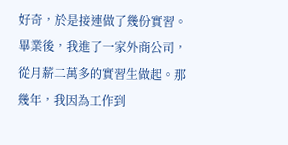好奇，於是接連做了幾份實習。畢業後，我進了一家外商公司，從月薪二萬多的實習生做起。那幾年，我因為工作到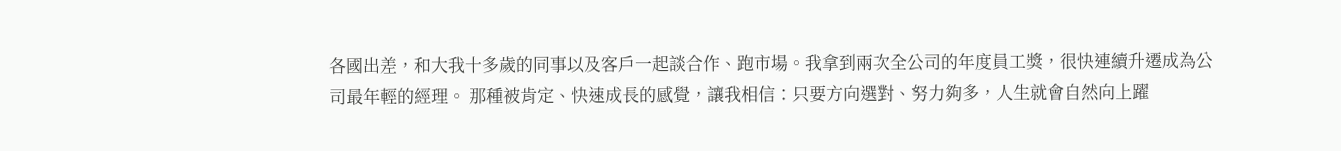各國出差，和大我十多歲的同事以及客戶一起談合作、跑市場。我拿到兩次全公司的年度員工獎，很快連續升遷成為公司最年輕的經理。 那種被肯定、快速成長的感覺，讓我相信：只要方向選對、努力夠多，人生就會自然向上躍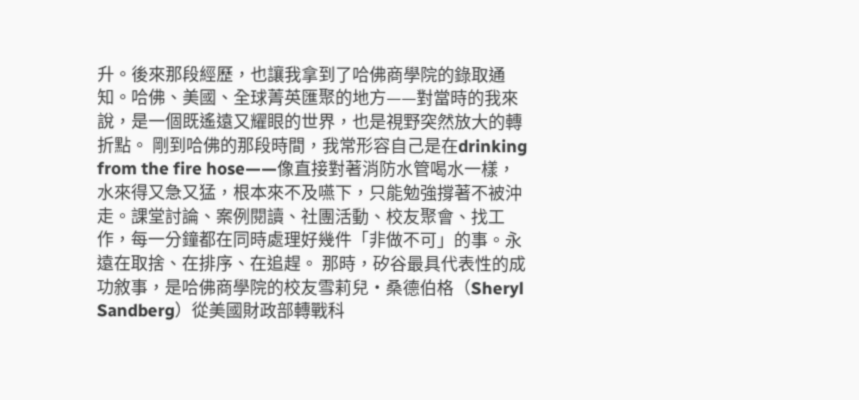升。後來那段經歷，也讓我拿到了哈佛商學院的錄取通知。哈佛、美國、全球菁英匯聚的地方——對當時的我來說，是一個既遙遠又耀眼的世界，也是視野突然放大的轉折點。 剛到哈佛的那段時間，我常形容自己是在drinking from the fire hose——像直接對著消防水管喝水一樣，水來得又急又猛，根本來不及嚥下，只能勉強撐著不被沖走。課堂討論、案例閱讀、社團活動、校友聚會、找工作，每一分鐘都在同時處理好幾件「非做不可」的事。永遠在取捨、在排序、在追趕。 那時，矽谷最具代表性的成功敘事，是哈佛商學院的校友雪莉兒・桑德伯格（Sheryl Sandberg）從美國財政部轉戰科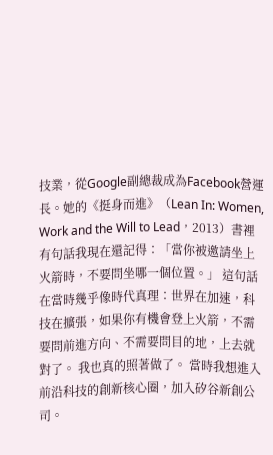技業，從Google副總裁成為Facebook營運長。她的《挺身而進》（Lean In: Women, Work and the Will to Lead，2013）書裡有句話我現在還記得：「當你被邀請坐上火箭時，不要問坐哪一個位置。」 這句話在當時幾乎像時代真理：世界在加速，科技在擴張，如果你有機會登上火箭，不需要問前進方向、不需要問目的地，上去就對了。 我也真的照著做了。 當時我想進入前沿科技的創新核心圈，加入矽谷新創公司。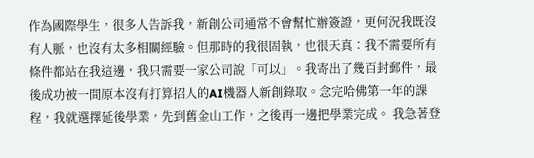作為國際學生，很多人告訴我，新創公司通常不會幫忙辦簽證，更何況我既沒有人脈，也沒有太多相關經驗。但那時的我很固執，也很天真：我不需要所有條件都站在我這邊，我只需要一家公司說「可以」。我寄出了幾百封郵件，最後成功被一間原本沒有打算招人的AI機器人新創錄取。念完哈佛第一年的課程，我就選擇延後學業，先到舊金山工作，之後再一邊把學業完成。 我急著登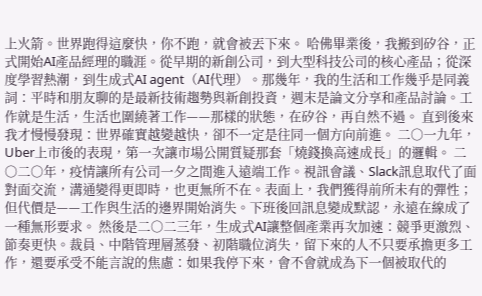上火箭。世界跑得這麼快，你不跑，就會被丟下來。 哈佛畢業後，我搬到矽谷，正式開始AI產品經理的職涯。從早期的新創公司，到大型科技公司的核心產品；從深度學習熱潮，到生成式AI agent（AI代理）。那幾年，我的生活和工作幾乎是同義詞：平時和朋友聊的是最新技術趨勢與新創投資，週末是論文分享和產品討論。工作就是生活，生活也圍繞著工作——那樣的狀態，在矽谷，再自然不過。 直到後來我才慢慢發現：世界確實越變越快，卻不一定是往同一個方向前進。 二○一九年，Uber上市後的表現，第一次讓市場公開質疑那套「燒錢換高速成長」的邏輯。 二○二○年，疫情讓所有公司一夕之間進入遠端工作。視訊會議、Slack訊息取代了面對面交流，溝通變得更即時，也更無所不在。表面上，我們獲得前所未有的彈性；但代價是——工作與生活的邊界開始消失。下班後回訊息變成默認，永遠在線成了一種無形要求。 然後是二○二三年，生成式AI讓整個產業再次加速：競爭更激烈、節奏更快。裁員、中階管理層蒸發、初階職位消失，留下來的人不只要承擔更多工作，還要承受不能言說的焦慮：如果我停下來，會不會就成為下一個被取代的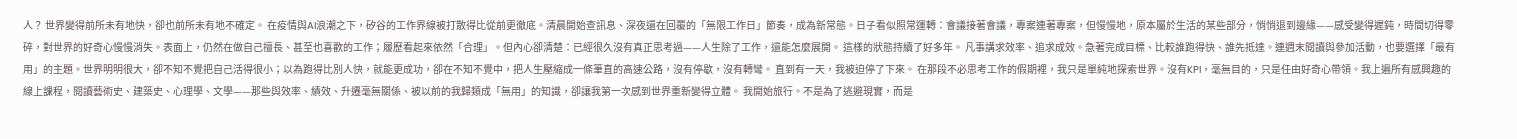人？ 世界變得前所未有地快，卻也前所未有地不確定。 在疫情與AI浪潮之下，矽谷的工作界線被打散得比從前更徹底。清晨開始查訊息、深夜還在回覆的「無限工作日」節奏，成為新常態。日子看似照常運轉：會議接著會議，專案連著專案，但慢慢地，原本屬於生活的某些部分，悄悄退到邊緣——感受變得遲鈍，時間切得零碎，對世界的好奇心慢慢消失。表面上，仍然在做自己擅長、甚至也喜歡的工作；履歷看起來依然「合理」。但內心卻清楚：已經很久沒有真正思考過——人生除了工作，還能怎麼展開。 這樣的狀態持續了好多年。 凡事講求效率、追求成效。急著完成目標、比較誰跑得快、誰先抵達。連週末閱讀與參加活動，也要選擇「最有用」的主題。世界明明很大，卻不知不覺把自己活得很小；以為跑得比別人快，就能更成功，卻在不知不覺中，把人生壓縮成一條筆直的高速公路，沒有停歇，沒有轉彎。 直到有一天，我被迫停了下來。 在那段不必思考工作的假期裡，我只是單純地探索世界。沒有KPI，毫無目的，只是任由好奇心帶領。我上遍所有感興趣的線上課程，閱讀藝術史、建築史、心理學、文學——那些與效率、績效、升遷毫無關係、被以前的我歸類成「無用」的知識，卻讓我第一次感到世界重新變得立體。 我開始旅行。不是為了逃避現實，而是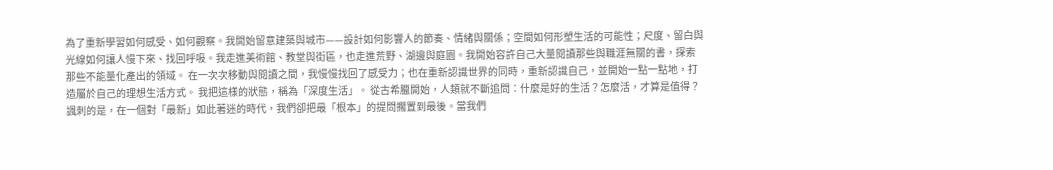為了重新學習如何感受、如何觀察。我開始留意建築與城市——設計如何影響人的節奏、情緒與關係；空間如何形塑生活的可能性；尺度、留白與光線如何讓人慢下來、找回呼吸。我走進美術館、教堂與街區，也走進荒野、湖邊與庭園。我開始容許自己大量閱讀那些與職涯無關的書，探索那些不能量化產出的領域。 在一次次移動與閱讀之間，我慢慢找回了感受力；也在重新認識世界的同時，重新認識自己，並開始一點一點地，打造屬於自己的理想生活方式。 我把這樣的狀態，稱為「深度生活」。 從古希臘開始，人類就不斷追問：什麼是好的生活？怎麼活，才算是值得？諷刺的是，在一個對「最新」如此著迷的時代，我們卻把最「根本」的提問擱置到最後。當我們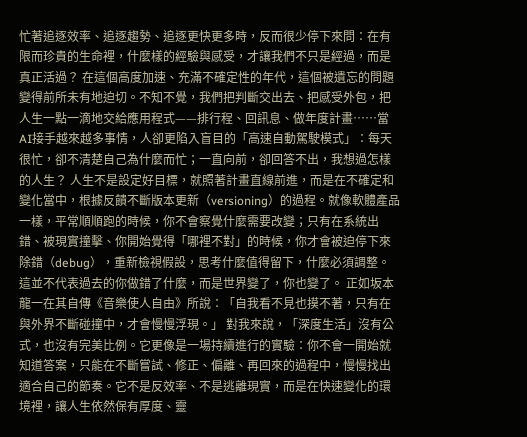忙著追逐效率、追逐趨勢、追逐更快更多時，反而很少停下來問：在有限而珍貴的生命裡，什麼樣的經驗與感受，才讓我們不只是經過，而是真正活過？ 在這個高度加速、充滿不確定性的年代，這個被遺忘的問題變得前所未有地迫切。不知不覺，我們把判斷交出去、把感受外包，把人生一點一滴地交給應用程式——排行程、回訊息、做年度計畫……當AI接手越來越多事情，人卻更陷入盲目的「高速自動駕駛模式」：每天很忙，卻不清楚自己為什麼而忙；一直向前，卻回答不出，我想過怎樣的人生？ 人生不是設定好目標，就照著計畫直線前進，而是在不確定和變化當中，根據反饋不斷版本更新（versioning）的過程。就像軟體產品一樣，平常順順跑的時候，你不會察覺什麼需要改變；只有在系統出錯、被現實撞擊、你開始覺得「哪裡不對」的時候，你才會被迫停下來除錯（debug），重新檢視假設，思考什麼值得留下，什麼必須調整。 這並不代表過去的你做錯了什麼，而是世界變了，你也變了。 正如坂本龍一在其自傳《音樂使人自由》所說：「自我看不見也摸不著，只有在與外界不斷碰撞中，才會慢慢浮現。」 對我來說，「深度生活」沒有公式，也沒有完美比例。它更像是一場持續進行的實驗：你不會一開始就知道答案，只能在不斷嘗試、修正、偏離、再回來的過程中，慢慢找出適合自己的節奏。它不是反效率、不是逃離現實，而是在快速變化的環境裡，讓人生依然保有厚度、靈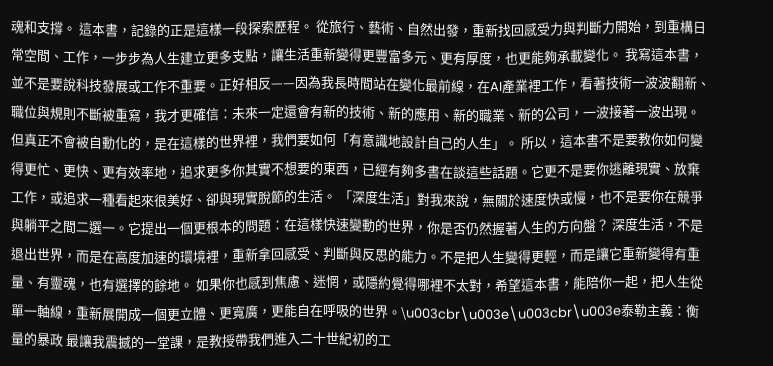魂和支撐。 這本書，記錄的正是這樣一段探索歷程。 從旅行、藝術、自然出發，重新找回感受力與判斷力開始，到重構日常空間、工作，一步步為人生建立更多支點，讓生活重新變得更豐富多元、更有厚度，也更能夠承載變化。 我寫這本書，並不是要說科技發展或工作不重要。正好相反——因為我長時間站在變化最前線，在AI產業裡工作，看著技術一波波翻新、職位與規則不斷被重寫，我才更確信：未來一定還會有新的技術、新的應用、新的職業、新的公司，一波接著一波出現。但真正不會被自動化的，是在這樣的世界裡，我們要如何「有意識地設計自己的人生」。 所以，這本書不是要教你如何變得更忙、更快、更有效率地，追求更多你其實不想要的東西，已經有夠多書在談這些話題。它更不是要你逃離現實、放棄工作，或追求一種看起來很美好、卻與現實脫節的生活。 「深度生活」對我來說，無關於速度快或慢，也不是要你在競爭與躺平之間二選一。它提出一個更根本的問題：在這樣快速變動的世界，你是否仍然握著人生的方向盤？ 深度生活，不是退出世界，而是在高度加速的環境裡，重新拿回感受、判斷與反思的能力。不是把人生變得更輕，而是讓它重新變得有重量、有靈魂，也有選擇的餘地。 如果你也感到焦慮、迷惘，或隱約覺得哪裡不太對，希望這本書，能陪你一起，把人生從單一軸線，重新展開成一個更立體、更寬廣，更能自在呼吸的世界。\u003cbr\u003e\u003cbr\u003e泰勒主義：衡量的暴政 最讓我震撼的一堂課，是教授帶我們進入二十世紀初的工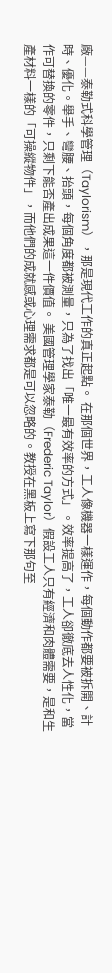廠——泰勒式科學管理（Taylorism），那是現代工作的真正起點。 在那個世界，工人像機器一樣運作，每個動作都要被拆開、計時、優化。舉手、彎腰、抬頭，每個角度都被測量，只為了找出「唯一最有效率的方式」。效率提高了，工人卻徹底去人性化，當作可替換的零件，只剩下能否產出成果這一件價值。 美國管理學家泰勒（Frederic Taylor）假設工人只有經濟和肉體需要，是和生產材料一樣的「可操縱物件」，而他們的成就感或心理需求都是可以忽略的。教授在黑板上寫下那句至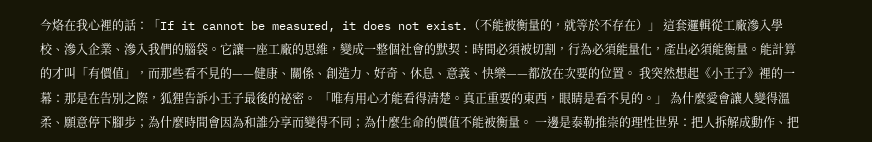今烙在我心裡的話：「If it cannot be measured, it does not exist.（不能被衡量的，就等於不存在）」 這套邏輯從工廠滲入學校、滲入企業、滲入我們的腦袋。它讓一座工廠的思維，變成一整個社會的默契：時間必須被切割，行為必須能量化，產出必須能衡量。能計算的才叫「有價值」，而那些看不見的——健康、關係、創造力、好奇、休息、意義、快樂——都放在次要的位置。 我突然想起《小王子》裡的一幕：那是在告別之際，狐狸告訴小王子最後的祕密。 「唯有用心才能看得清楚。真正重要的東西，眼睛是看不見的。」 為什麼愛會讓人變得溫柔、願意停下腳步；為什麼時間會因為和誰分享而變得不同；為什麼生命的價值不能被衡量。 一邊是泰勒推崇的理性世界：把人拆解成動作、把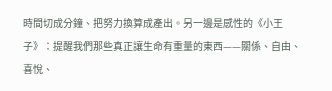時間切成分鐘、把努力換算成產出。另一邊是感性的《小王子》：提醒我們那些真正讓生命有重量的東西——關係、自由、喜悅、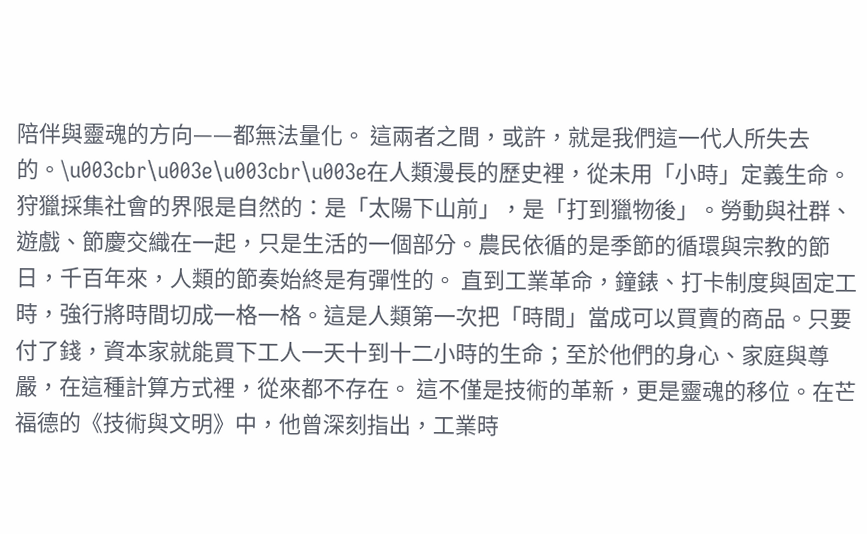陪伴與靈魂的方向——都無法量化。 這兩者之間，或許，就是我們這一代人所失去的。\u003cbr\u003e\u003cbr\u003e在人類漫長的歷史裡，從未用「小時」定義生命。狩獵採集社會的界限是自然的：是「太陽下山前」，是「打到獵物後」。勞動與社群、遊戲、節慶交織在一起，只是生活的一個部分。農民依循的是季節的循環與宗教的節日，千百年來，人類的節奏始終是有彈性的。 直到工業革命，鐘錶、打卡制度與固定工時，強行將時間切成一格一格。這是人類第一次把「時間」當成可以買賣的商品。只要付了錢，資本家就能買下工人一天十到十二小時的生命；至於他們的身心、家庭與尊嚴，在這種計算方式裡，從來都不存在。 這不僅是技術的革新，更是靈魂的移位。在芒福德的《技術與文明》中，他曾深刻指出，工業時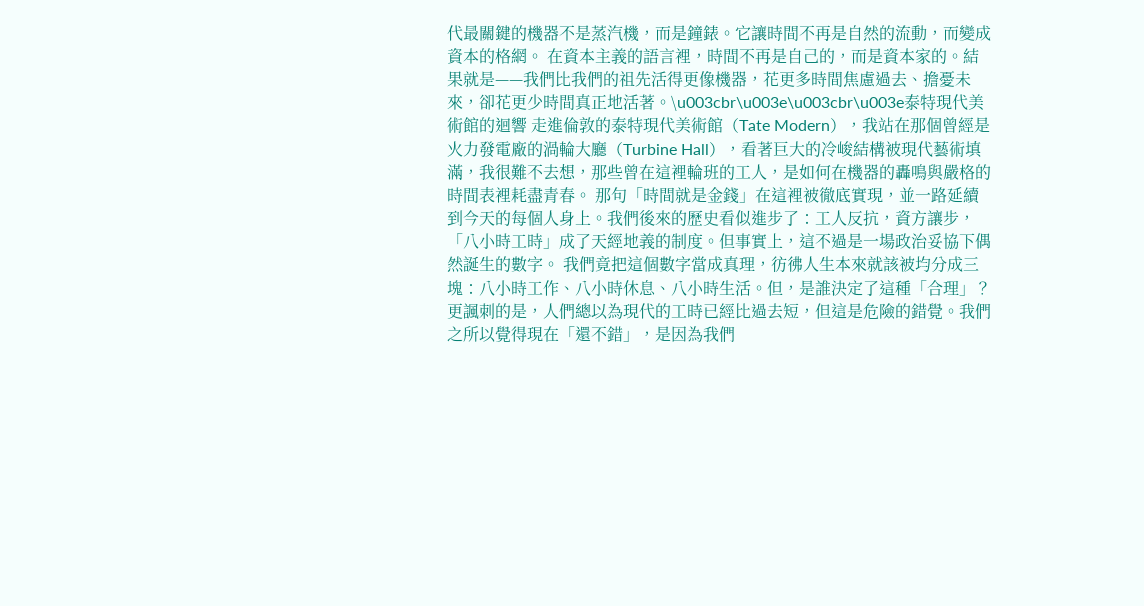代最關鍵的機器不是蒸汽機，而是鐘錶。它讓時間不再是自然的流動，而變成資本的格網。 在資本主義的語言裡，時間不再是自己的，而是資本家的。結果就是——我們比我們的祖先活得更像機器，花更多時間焦慮過去、擔憂未來，卻花更少時間真正地活著。\u003cbr\u003e\u003cbr\u003e泰特現代美術館的迴響 走進倫敦的泰特現代美術館（Tate Modern），我站在那個曾經是火力發電廠的渦輪大廳（Turbine Hall），看著巨大的冷峻結構被現代藝術填滿，我很難不去想，那些曾在這裡輪班的工人，是如何在機器的轟鳴與嚴格的時間表裡耗盡青春。 那句「時間就是金錢」在這裡被徹底實現，並一路延續到今天的每個人身上。我們後來的歷史看似進步了：工人反抗，資方讓步，「八小時工時」成了天經地義的制度。但事實上，這不過是一場政治妥協下偶然誕生的數字。 我們竟把這個數字當成真理，彷彿人生本來就該被均分成三塊：八小時工作、八小時休息、八小時生活。但，是誰決定了這種「合理」？ 更諷刺的是，人們總以為現代的工時已經比過去短，但這是危險的錯覺。我們之所以覺得現在「還不錯」，是因為我們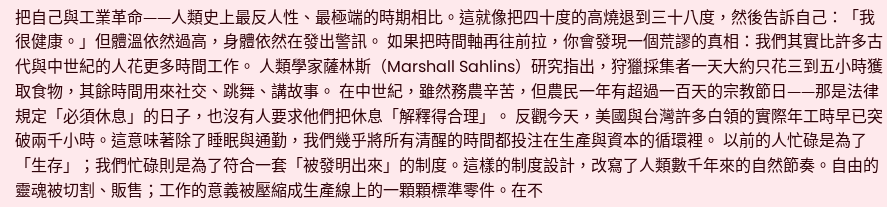把自己與工業革命——人類史上最反人性、最極端的時期相比。這就像把四十度的高燒退到三十八度，然後告訴自己：「我很健康。」但體溫依然過高，身體依然在發出警訊。 如果把時間軸再往前拉，你會發現一個荒謬的真相：我們其實比許多古代與中世紀的人花更多時間工作。 人類學家薩林斯（Marshall Sahlins）研究指出，狩獵採集者一天大約只花三到五小時獲取食物，其餘時間用來社交、跳舞、講故事。 在中世紀，雖然務農辛苦，但農民一年有超過一百天的宗教節日——那是法律規定「必須休息」的日子，也沒有人要求他們把休息「解釋得合理」。 反觀今天，美國與台灣許多白領的實際年工時早已突破兩千小時。這意味著除了睡眠與通勤，我們幾乎將所有清醒的時間都投注在生產與資本的循環裡。 以前的人忙碌是為了「生存」；我們忙碌則是為了符合一套「被發明出來」的制度。這樣的制度設計，改寫了人類數千年來的自然節奏。自由的靈魂被切割、販售；工作的意義被壓縮成生產線上的一顆顆標準零件。在不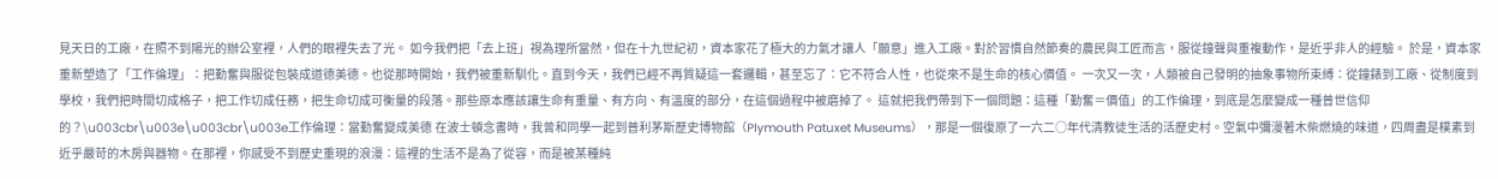見天日的工廠，在照不到陽光的辦公室裡，人們的眼裡失去了光。 如今我們把「去上班」視為理所當然，但在十九世紀初，資本家花了極大的力氣才讓人「願意」進入工廠。對於習慣自然節奏的農民與工匠而言，服從鐘聲與重複動作，是近乎非人的經驗。 於是，資本家重新塑造了「工作倫理」：把勤奮與服從包裝成道德美德。也從那時開始，我們被重新馴化。直到今天，我們已經不再質疑這一套邏輯，甚至忘了：它不符合人性，也從來不是生命的核心價值。 一次又一次，人類被自己發明的抽象事物所束縛：從鐘錶到工廠、從制度到學校，我們把時間切成格子，把工作切成任務，把生命切成可衡量的段落。那些原本應該讓生命有重量、有方向、有溫度的部分，在這個過程中被磨掉了。 這就把我們帶到下一個問題：這種「勤奮＝價值」的工作倫理，到底是怎麼變成一種普世信仰的？\u003cbr\u003e\u003cbr\u003e工作倫理：當勤奮變成美德 在波士頓念書時，我曾和同學一起到普利茅斯歷史博物館（Plymouth Patuxet Museums），那是一個復原了一六二○年代清教徒生活的活歷史村。空氣中彌漫著木柴燃燒的味道，四周盡是樸素到近乎嚴苛的木房與器物。在那裡，你感受不到歷史重現的浪漫：這裡的生活不是為了從容，而是被某種純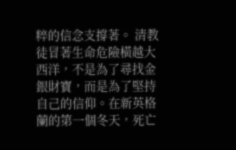粹的信念支撐著。 清教徒冒著生命危險橫越大西洋，不是為了尋找金銀財寶，而是為了堅持自己的信仰。在新英格蘭的第一個冬天，死亡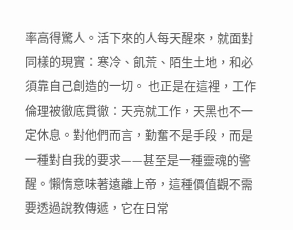率高得驚人。活下來的人每天醒來，就面對同樣的現實：寒冷、飢荒、陌生土地，和必須靠自己創造的一切。 也正是在這裡，工作倫理被徹底貫徹：天亮就工作，天黑也不一定休息。對他們而言，勤奮不是手段，而是一種對自我的要求——甚至是一種靈魂的警醒。懶惰意味著遠離上帝，這種價值觀不需要透過說教傳遞，它在日常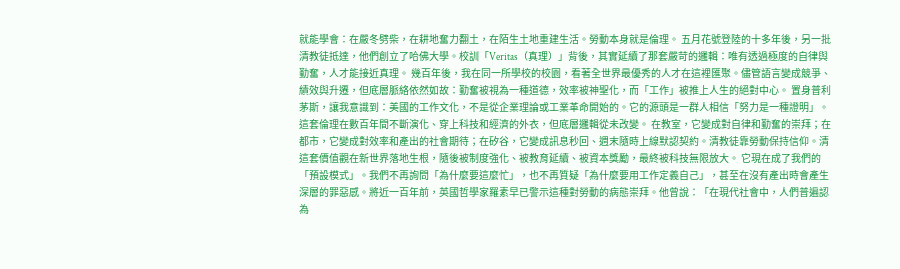就能學會：在嚴冬劈柴，在耕地奮力翻土，在陌生土地重建生活。勞動本身就是倫理。 五月花號登陸的十多年後，另一批清教徒抵達，他們創立了哈佛大學。校訓「Veritas（真理）」背後，其實延續了那套嚴苛的邏輯：唯有透過極度的自律與勤奮，人才能接近真理。 幾百年後，我在同一所學校的校園，看著全世界最優秀的人才在這裡匯聚。儘管語言變成競爭、績效與升遷，但底層脈絡依然如故：勤奮被視為一種道德，效率被神聖化，而「工作」被推上人生的絕對中心。 置身普利茅斯，讓我意識到：美國的工作文化，不是從企業理論或工業革命開始的。它的源頭是一群人相信「努力是一種證明」。這套倫理在數百年間不斷演化、穿上科技和經濟的外衣，但底層邏輯從未改變。 在教室，它變成對自律和勤奮的崇拜；在都市，它變成對效率和產出的社會期待；在矽谷，它變成訊息秒回、週末隨時上線默認契約。清教徒靠勞動保持信仰。清這套價值觀在新世界落地生根，隨後被制度強化、被教育延續、被資本獎勵，最終被科技無限放大。 它現在成了我們的「預設模式」。我們不再詢問「為什麼要這麼忙」，也不再質疑「為什麼要用工作定義自己」，甚至在沒有產出時會產生深層的罪惡感。將近一百年前，英國哲學家羅素早已警示這種對勞動的病態崇拜。他曾說：「在現代社會中，人們普遍認為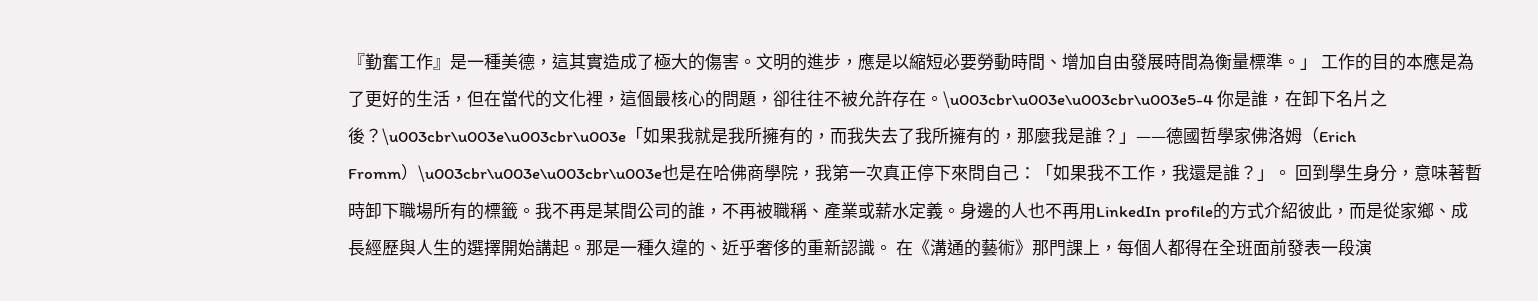『勤奮工作』是一種美德，這其實造成了極大的傷害。文明的進步，應是以縮短必要勞動時間、增加自由發展時間為衡量標準。」 工作的目的本應是為了更好的生活，但在當代的文化裡，這個最核心的問題，卻往往不被允許存在。\u003cbr\u003e\u003cbr\u003e5-4 你是誰，在卸下名片之後？\u003cbr\u003e\u003cbr\u003e「如果我就是我所擁有的，而我失去了我所擁有的，那麼我是誰？」——德國哲學家佛洛姆（Erich Fromm）\u003cbr\u003e\u003cbr\u003e也是在哈佛商學院，我第一次真正停下來問自己：「如果我不工作，我還是誰？」。 回到學生身分，意味著暫時卸下職場所有的標籤。我不再是某間公司的誰，不再被職稱、產業或薪水定義。身邊的人也不再用LinkedIn profile的方式介紹彼此，而是從家鄉、成長經歷與人生的選擇開始講起。那是一種久違的、近乎奢侈的重新認識。 在《溝通的藝術》那門課上，每個人都得在全班面前發表一段演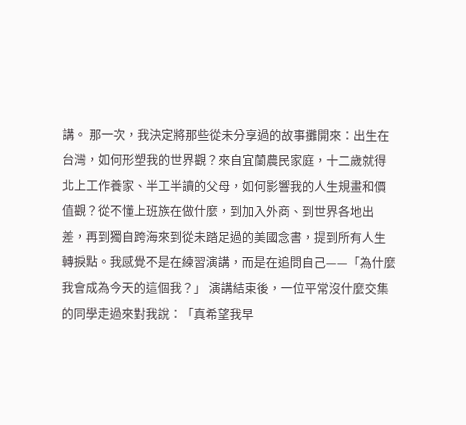講。 那一次，我決定將那些從未分享過的故事攤開來：出生在台灣，如何形塑我的世界觀？來自宜蘭農民家庭，十二歲就得北上工作養家、半工半讀的父母，如何影響我的人生規畫和價值觀？從不懂上班族在做什麼，到加入外商、到世界各地出差，再到獨自跨海來到從未踏足過的美國念書，提到所有人生轉捩點。我感覺不是在練習演講，而是在追問自己——「為什麼我會成為今天的這個我？」 演講結束後，一位平常沒什麼交集的同學走過來對我說：「真希望我早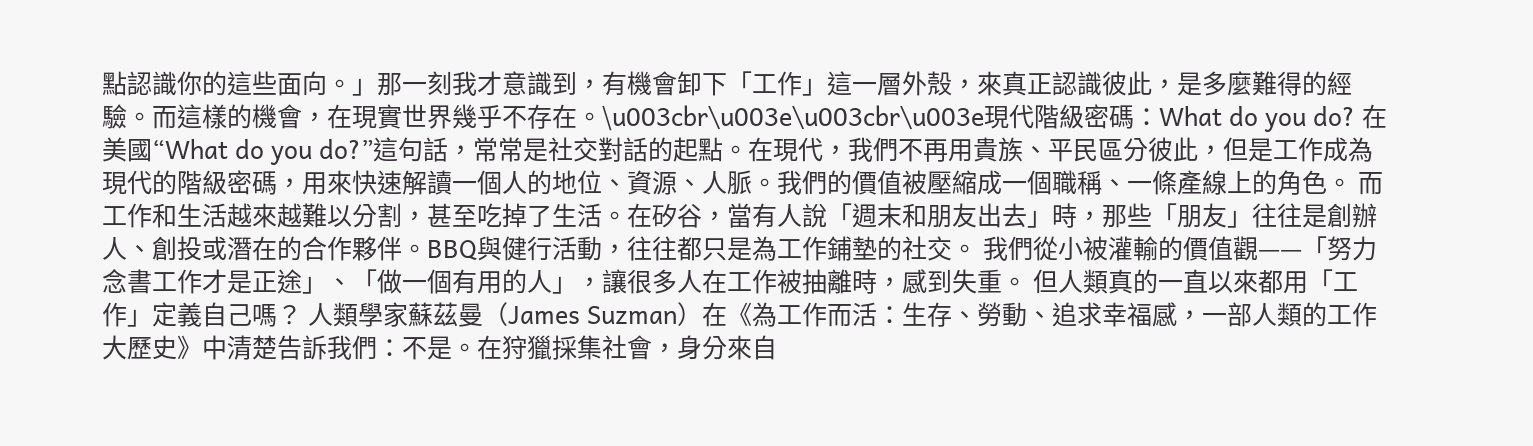點認識你的這些面向。」那一刻我才意識到，有機會卸下「工作」這一層外殼，來真正認識彼此，是多麼難得的經驗。而這樣的機會，在現實世界幾乎不存在。\u003cbr\u003e\u003cbr\u003e現代階級密碼：What do you do? 在美國“What do you do?”這句話，常常是社交對話的起點。在現代，我們不再用貴族、平民區分彼此，但是工作成為現代的階級密碼，用來快速解讀一個人的地位、資源、人脈。我們的價值被壓縮成一個職稱、一條產線上的角色。 而工作和生活越來越難以分割，甚至吃掉了生活。在矽谷，當有人說「週末和朋友出去」時，那些「朋友」往往是創辦人、創投或潛在的合作夥伴。BBQ與健行活動，往往都只是為工作鋪墊的社交。 我們從小被灌輸的價值觀——「努力念書工作才是正途」、「做一個有用的人」，讓很多人在工作被抽離時，感到失重。 但人類真的一直以來都用「工作」定義自己嗎？ 人類學家蘇茲曼（James Suzman）在《為工作而活：生存、勞動、追求幸福感，一部人類的工作大歷史》中清楚告訴我們：不是。在狩獵採集社會，身分來自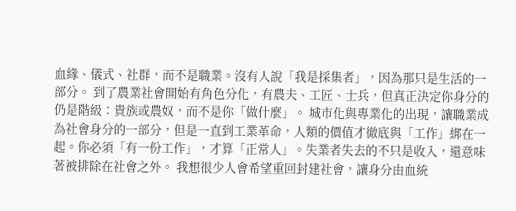血緣、儀式、社群，而不是職業。沒有人說「我是採集者」，因為那只是生活的一部分。 到了農業社會開始有角色分化，有農夫、工匠、士兵，但真正決定你身分的仍是階級：貴族或農奴，而不是你「做什麼」。 城市化與專業化的出現，讓職業成為社會身分的一部分，但是一直到工業革命，人類的價值才徹底與「工作」綁在一起。你必須「有一份工作」，才算「正常人」。失業者失去的不只是收入，還意味著被排除在社會之外。 我想很少人會希望重回封建社會，讓身分由血統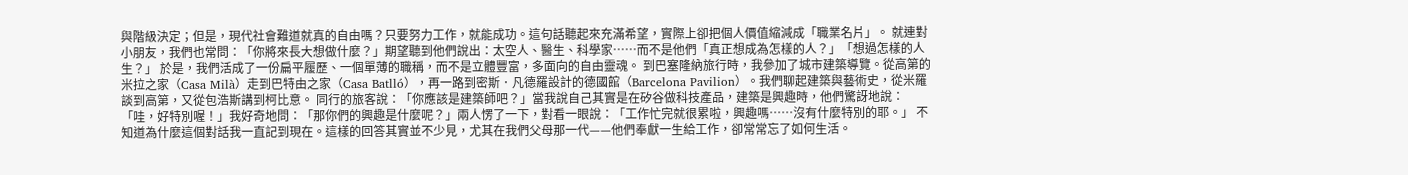與階級決定；但是，現代社會難道就真的自由嗎？只要努力工作，就能成功。這句話聽起來充滿希望，實際上卻把個人價值縮減成「職業名片」。 就連對小朋友，我們也常問：「你將來長大想做什麼？」期望聽到他們說出：太空人、醫生、科學家⋯⋯而不是他們「真正想成為怎樣的人？」「想過怎樣的人生？」 於是，我們活成了一份扁平履歷、一個單薄的職稱，而不是立體豐富，多面向的自由靈魂。 到巴塞隆納旅行時，我參加了城市建築導覽。從高第的米拉之家（Casa Milà）走到巴特由之家（Casa Batlló），再一路到密斯．凡德羅設計的德國館（Barcelona Pavilion）。我們聊起建築與藝術史，從米羅談到高第，又從包浩斯講到柯比意。 同行的旅客說：「你應該是建築師吧？」當我說自己其實是在矽谷做科技產品，建築是興趣時，他們驚訝地說：「哇，好特別喔！」我好奇地問：「那你們的興趣是什麼呢？」兩人愣了一下，對看一眼說：「工作忙完就很累啦，興趣嗎⋯⋯沒有什麼特別的耶。」 不知道為什麼這個對話我一直記到現在。這樣的回答其實並不少見，尤其在我們父母那一代——他們奉獻一生給工作，卻常常忘了如何生活。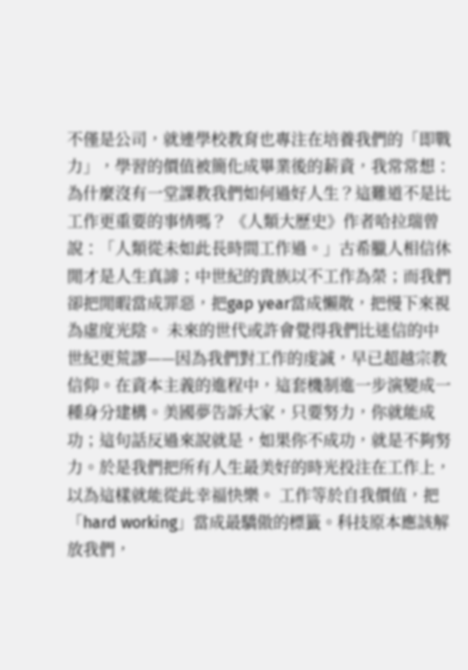不僅是公司，就連學校教育也專注在培養我們的「即戰力」，學習的價值被簡化成畢業後的薪資，我常常想：為什麼沒有一堂課教我們如何過好人生？這難道不是比工作更重要的事情嗎？ 《人類大歷史》作者哈拉瑞曾說：「人類從未如此長時間工作過。」古希臘人相信休閒才是人生真諦；中世紀的貴族以不工作為榮；而我們卻把閒暇當成罪惡，把gap year當成懶散，把慢下來視為虛度光陰。 未來的世代或許會覺得我們比迷信的中世紀更荒謬——因為我們對工作的虔誠，早已超越宗教信仰。在資本主義的進程中，這套機制進一步演變成一種身分建構。美國夢告訴大家，只要努力，你就能成功；這句話反過來說就是，如果你不成功，就是不夠努力。於是我們把所有人生最美好的時光投注在工作上，以為這樣就能從此幸福快樂。 工作等於自我價值，把「hard working」當成最驕傲的標籤。科技原本應該解放我們，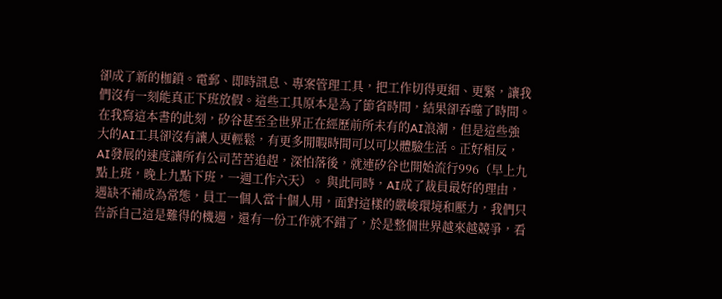卻成了新的枷鎖。電郵、即時訊息、專案管理工具，把工作切得更細、更緊，讓我們沒有一刻能真正下班放假。這些工具原本是為了節省時間，結果卻吞噬了時間。 在我寫這本書的此刻，矽谷甚至全世界正在經歷前所未有的AI浪潮，但是這些強大的AI工具卻沒有讓人更輕鬆，有更多閒暇時間可以可以體驗生活。正好相反，AI發展的速度讓所有公司苦苦追趕，深怕落後，就連矽谷也開始流行996（早上九點上班，晚上九點下班，一週工作六天）。 與此同時，AI成了裁員最好的理由，遇缺不補成為常態，員工一個人當十個人用，面對這樣的嚴峻環境和壓力，我們只告訴自己這是難得的機遇，還有一份工作就不錯了，於是整個世界越來越競爭，看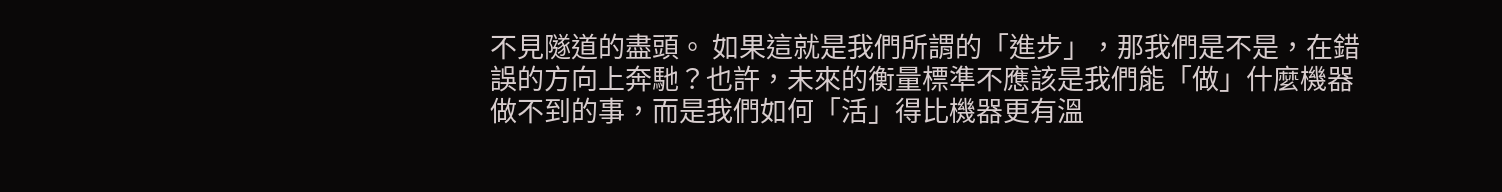不見隧道的盡頭。 如果這就是我們所謂的「進步」，那我們是不是，在錯誤的方向上奔馳？也許，未來的衡量標準不應該是我們能「做」什麼機器做不到的事，而是我們如何「活」得比機器更有溫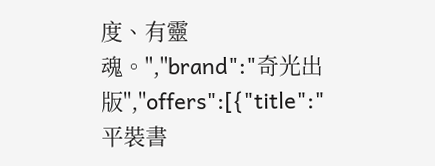度、有靈魂。","brand":"奇光出版","offers":[{"title":"平裝書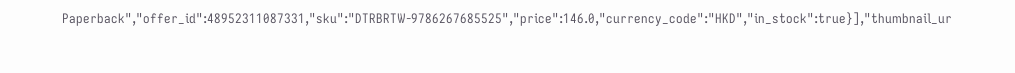Paperback","offer_id":48952311087331,"sku":"DTRBRTW-9786267685525","price":146.0,"currency_code":"HKD","in_stock":true}],"thumbnail_ur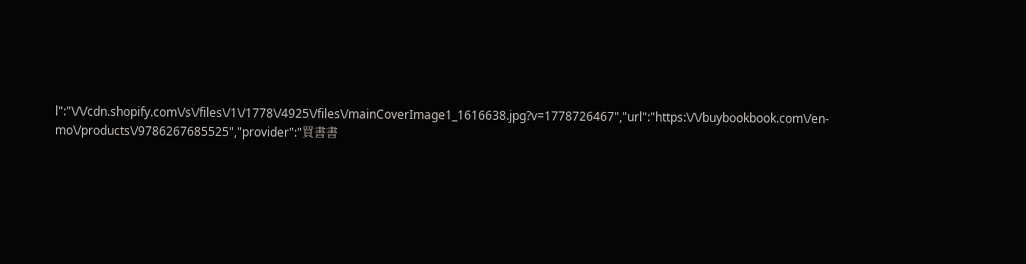l":"\/\/cdn.shopify.com\/s\/files\/1\/1778\/4925\/files\/mainCoverImage1_1616638.jpg?v=1778726467","url":"https:\/\/buybookbook.com\/en-mo\/products\/9786267685525","provider":"買書書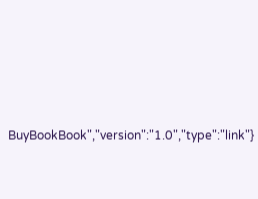BuyBookBook","version":"1.0","type":"link"}